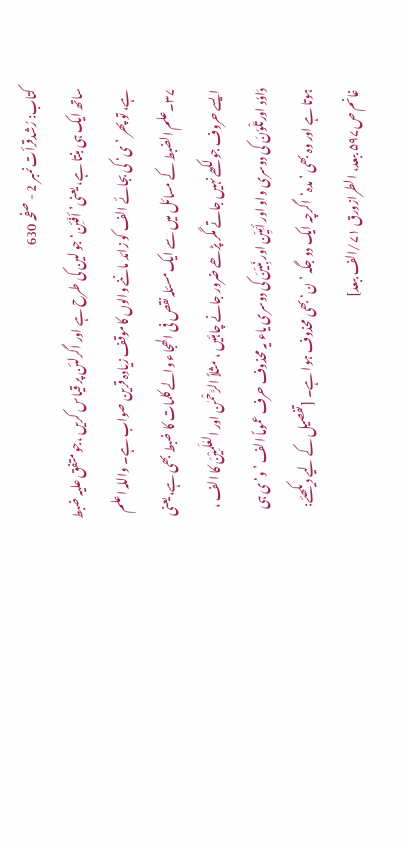کتاب: رُشدقرأت نمبر 2 - صفحہ 630
ساتھ ایک ہی بنتا ہے، یعنی’أفَئِن‘ جو لین کی طرح ہے اور اگرلئن پر قیاس کریں ،جو متفق علیہ ضبط ہے، تو پھر ’ی‘ کی بجائے الف کو زائد ماننے والوں کاموقف زیادہ قرین صواب ہے۔ واللہ اعلم ۳۷۔علم الضبط کے مسائل میں سے ایک مسئلہ نقص فی الھجاء والے کلمات کا ضبط بھی ہے، یعنی ایسے حروف جو لکھے نہیں جاتے مگر پڑھے ضرور جانے چاہئیں ، مثلاً الرَّحْمٰن اور العٰلَمِیْنَ کا الف ، دَاوٗد اورتَلْوٗنَ کی دوسری واو اور أمِّیِّن اور نَبِیّنَ کی دوسری یاء یہ محذوف حرف عموماً الف ’و‘ ی ہی ہوتا ہے اور وہ بھی ’مدہ‘اگرچہ ایک دو جگہ ’ن‘ بھی محذوف ہوا ہے۔ [تفصیل کے لیے دیکھئے: غانم ص۵۹۷ ببعد، الطرازورق ۷۱/الف ببعد]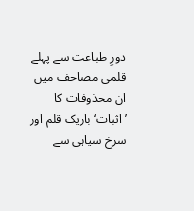دورِ طباعت سے پہلے قلمی مصاحف میں ان محذوفات کا ’اثبات‘ باریک قلم اور سرخ سیاہی سے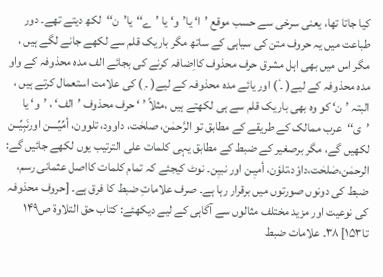کیا جاتا تھا، یعنی سرخی سے حسب موقع ’ا‘ یا’و‘ یا ’ے‘‘یا’ن‘‘لکھ دیتے تھے۔ دور طباعت میں یہ حروف متن کی سیاہی کے ساتھ مگر باریک قلم سے لکھے جانے لگے ہیں ، مگر اس میں بھی اہل مشرق حرف محذوف کااِضافہ کرنے کی بجائے الف مدہ محذوفہ کے واو مدہ محذوفہ کے لیے( ۔ٗ ) اور یائے مدہ محذوفہ کے لیے( ۔ٖ ) کی علامت استعمال کرتے ہیں ، البتہ ’ن‘ کو وہ بھی باریک قلم سے ہی لکھتے ہیں ،مثلاً ’ ‘ حرف محذوف ’الف‘ ، ’و‘ یا ’ی‘‘عرب ممالک کے طریقے کے مطابق تو الرَّحمٰن، صلحٰت، داوود، تلوون، أمِّیِّــــن اورنَبِیِّــن لکھیں گے، مگر برصغیر کے ضبط کے مطابق یہی کلمات علی الترتیب یوں لکھے جائیں گے: الرحمٰن،صٰلحٰت،داوٗد،تلوٗن، أمیٖـن اور نبیٖن۔ نوٹ کیجئے کہ تمام کلمات کااصل عثمانی رسم، ضبط کی دونوں صورتوں میں برقرار رہا ہے۔ صرف علاماتِ ضبط کا فرق ہے۔ [حروف محذوفہ کی نوعیت اور مزید مختلف مثالوں سے آگاہی کے لیے دیکھئے: کتاب حق التلاوۃ ص۱۴۹ تا۱۵۳] ۳۸۔ علامات ضبط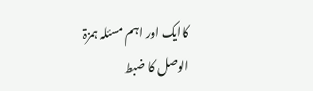کاایک اور اہم مسئلہ ہمزۃ الوصل کا ضبط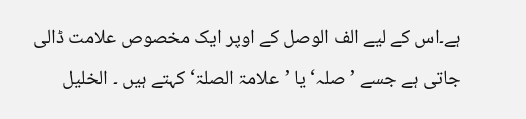ہے۔اس کے لیے الف الوصل کے اوپر ایک مخصوص علامت ڈالی جاتی ہے جسے ’صلہ‘ یا ’علامۃ الصلۃ‘ کہتے ہیں ۔ الخلیل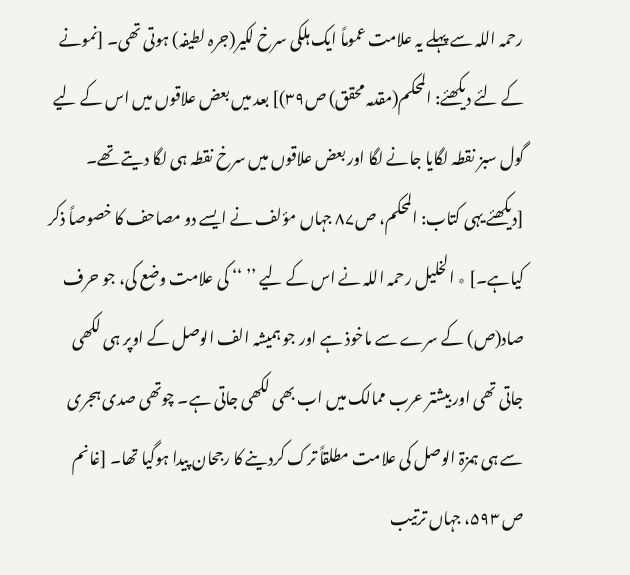رحمہ اللہ سے پہلے یہ علامت عموماً ایک ہلکی سرخ لکیر(جرہ لطیفہ) ہوتی تھی۔ [نمونے کے لئے دیکھئے: المحکم(مقدمہ محقق) ص۳۹)] بعد میں بعض علاقوں میں اس کے لیے گول سبز نقطہ لگایا جانے لگا اور بعض علاقوں میں سرخ نقطہ ہی لگا دیتے تھے۔ [دیکھئے یہی کتاب: المحکم، ص۸۷ جہاں مؤلف نے ایسے دو مصاحف کا خصوصاً ذکر کیاہے۔] ٭ الخلیل رحمہ اللہ نے اس کے لیے ’’ ‘‘ کی علامت وضع کی، جو حرف صاد(ص) کے سرے سے ماخوذ ہے اور جو ہمیشہ الف الوصل کے اوپر ہی لکھی جاتی تھی اور بیشتر عرب ممالک میں اب بھی لکھی جاتی ہے۔ چوتھی صدی ہجری سے ہی ہمزۃ الوصل کی علامت مطلقاً ترک کردینے کا رجحان پیدا ہوگیا تھا۔ [غانم ص ۵۹۳، جہاں ترتیب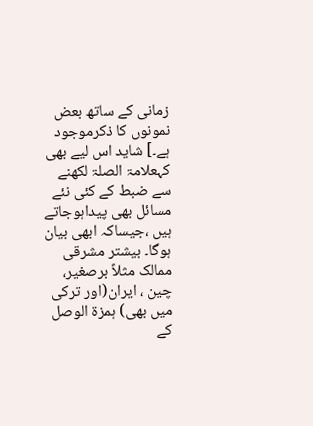زمانی کے ساتھ بعض نمونوں کا ذکرموجود ہے۔] شاید اس لیے بھی کہعلامۃ الصلۃ لکھنے سے ضبط کے کئی نئے مسائل بھی پیداہوجاتے ہیں ،جیساکہ ابھی بیان ہوگا۔ بیشتر مشرقی ممالک مثلاً برصغیر، چین ، ایران(اور ترکی میں بھی) ہمزۃ الوصل کے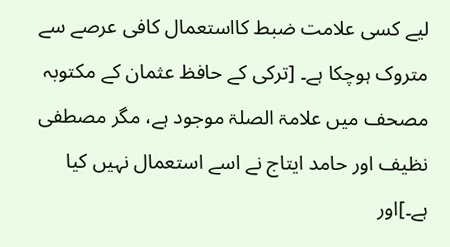لیے کسی علامت ضبط کااستعمال کافی عرصے سے متروک ہوچکا ہے۔ [ترکی کے حافظ عثمان کے مکتوبہ مصحف میں علامۃ الصلۃ موجود ہے، مگر مصطفی نظیف اور حامد ایتاج نے اسے استعمال نہیں کیا ہے۔]اور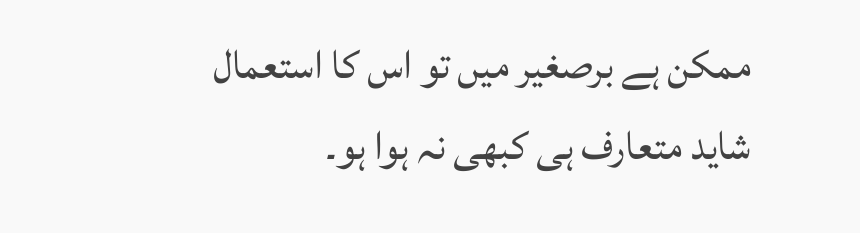ممکن ہے برصغیر میں تو اس کا استعمال شاید متعارف ہی کبھی نہ ہوا ہو۔